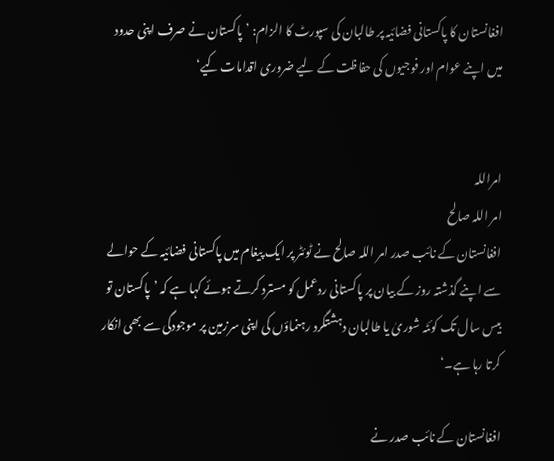افغانستان کا پاکستانی فضائیہ پر طالبان کی سپورٹ کا الزام: ’پاکستان نے صرف اپنی حدود میں اپنے عوام اور فوجیوں کی حفاظت کے لیے ضروری اقدامات کیے‘


امراللہ
امر اللہ صالح
افغانستان کے نائب صدر امر اللہ صالح نے ٹوئٹر پر ایک پیغام میں پاکستانی فضائیہ کے حوالے سے اپنے گذشتہ روز کے بیان پر پاکستانی ردعمل کو مسترد کرتے ہوئے کہا ہے کہ ’پاکستان تو بیس سال تک کوئٹہ شوریٰ یا طالبان دہشتگرد رہنماؤں کی اپنی سرزمین پر موجودگی سے بھی انکار کرتا رہا ہے۔‘

افغانستان کے نائب صدر نے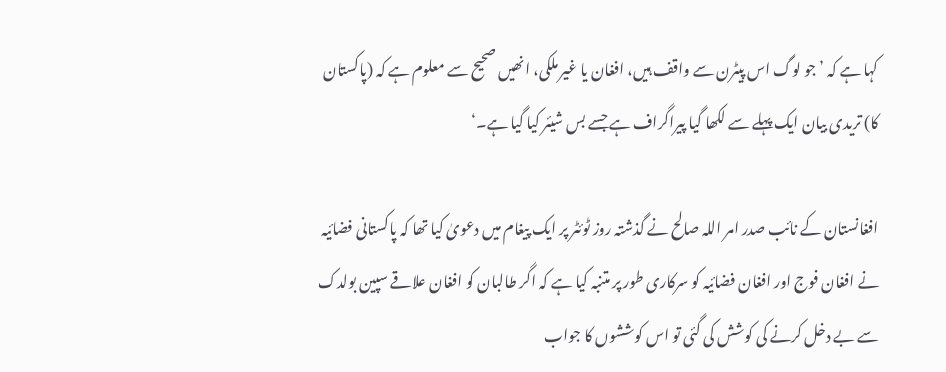کہا ہے کہ ’جو لوگ اس پیٹرن سے واقف ہیں، افغان یا غیر ملکی، انھیں صحیح سے معلوم ہے کہ (پاکستان کا) تریدی بیان ایک پہلے سے لکھا گیا پیراگراف ہے جسے بس شیئر کیا گیا ہے۔‘

افغانستان کے نائب صدر امر اللہ صالح نے گذشتہ روز ٹوئٹر پر ایک پیغام میں دعویٰ کیا تھا کہ پاکستانی فضائیہ نے افغان فوج اور افغان فضائیہ کو سرکاری طور پر متنبہ کیا ہے کہ اگر طالبان کو افغان علاقے سپین بولدک سے بے دخل کرنے کی کوشش کی گئی تو اس کوششوں کا جواب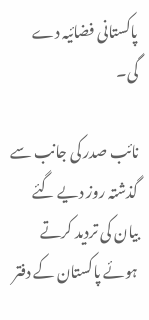پاکستانی فضائیہ دے گی۔

نائب صدر کی جانب سے گذشتہ روز دیے گئے بیان کی تردید کرتے ہوئے پاکستان کے دفتر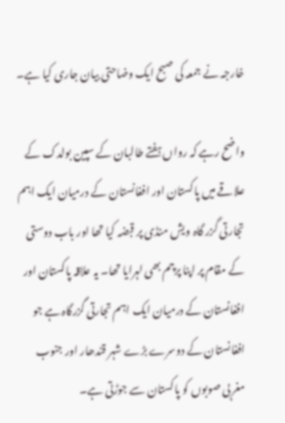خارجہ نے جمعہ کی صبح ایک وضاحتی بیان جاری کیا ہے۔

واضح رہے کہ رواں ہفتے طالبان کے سپین بولدک کے علاقے میں پاکستان اور افغانستان کے درمیان ایک اہم تجارتی گزر گاہ ویش منڈی پر قبضہ کیا تھا اور باب دوستی کے مقام پر اپنا پرچم بھی لہرایا تھا۔ یہ علاقہ پاکستان اور افغانستان کے درمیان ایک اہم تجارتی گزرگاہ ہے جو افغانستان کے دوسرے بڑے شہر قندھار اور جنوب مغربی صوبوں کو پاکستان سے جوڑتی ہے۔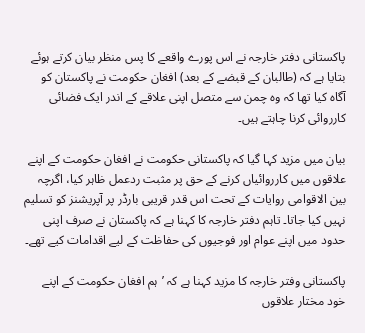پاکستانی دفتر خارجہ نے اس پورے واقعے کا پس منظر بیان کرتے ہوئے بتایا ہے کہ (طالبان کے قبضے کے بعد) افغان حکومت نے پاکستان کو آگاہ کیا تھا کہ وہ چمن سے متصل اپنی علاقے کے اندر ایک فضائی کارروائی کرنا چاہتے ہیں۔

بیان میں مزید کہا گیا کہ پاکستانی حکومت نے افغان حکومت کے اپنے علاقوں میں کارروائیاں کرنے کے حق پر مثبت ردعمل ظاہر کیا، اگرچہ بین الاقوامی روایات کے تحت اس قدر قریبی بارڈر پر آپریشنز کو تسلیم نہیں کیا جاتا۔ تاہم دفتر خارجہ کا کہنا ہے کہ پاکستان نے صرف اپنی حدود میں اپنے عوام اور فوجیوں کی حفاظت کے لیے اقدامات کیے تھے۔

پاکستانی وفتر خارجہ کا مزید کہنا ہے کہ ’ہم افغان حکومت کے اپنے خود مختار علاقوں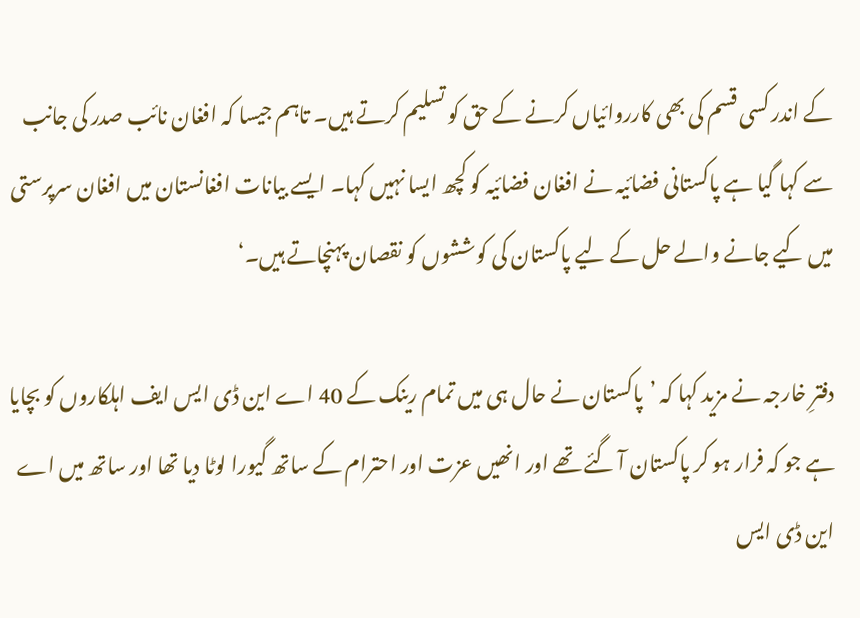کے اندر کسی قسم کی بھی کارروائیاں کرنے کے حق کو تسلیم کرتے ہیں۔ تاہم جیسا کہ افغان نائب صدر کی جانب سے کہا گیا ہے پاکستانی فضائیہ نے افغان فضائیہ کو کچھ ایسا نہیں کہا۔ ایسے بیانات افغانستان میں افغان سرپرستی میں کیے جانے والے حل کے لیے پاکستان کی کوششوں کو نقصان پہنچاتے ہیں۔‘

دفترِ خارجہ نے مزید کہا کہ ’پاکستان نے حال ہی میں تمام رینک کے 40 اے این ڈی ایس ایف اہلکاروں کو بچایا ہے جو کہ فرار ہو کر پاکستان آ گئے تھے اور انھیں عزت اور احترام کے ساتھ گیورا لوٹا دیا تھا اور ساتھ میں اے این ڈی ایس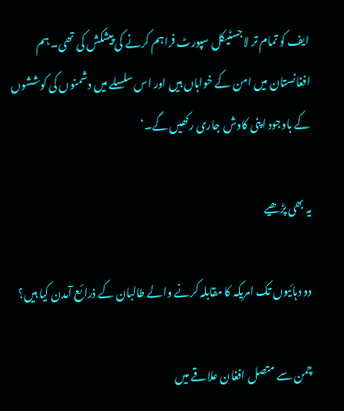ایف کو تمام تر لاجسٹیکل سپورٹ فراہم کرنے کی پیشکش کی تھی۔ ہم افغانستان میں امن کے خواہاں ہیں اور اس سلسلے میں دشمنوں کی کوششوں کے باوجود اپنی کاوش جاری رکھیں گے۔‘

یہ بھی پڑھیے

دو دہائیوں تک امریکہ کا مقابلہ کرنے والے طالبان کے ذرائع آمدن کیا ہیں؟

چمن سے متصل افغان علاقے میں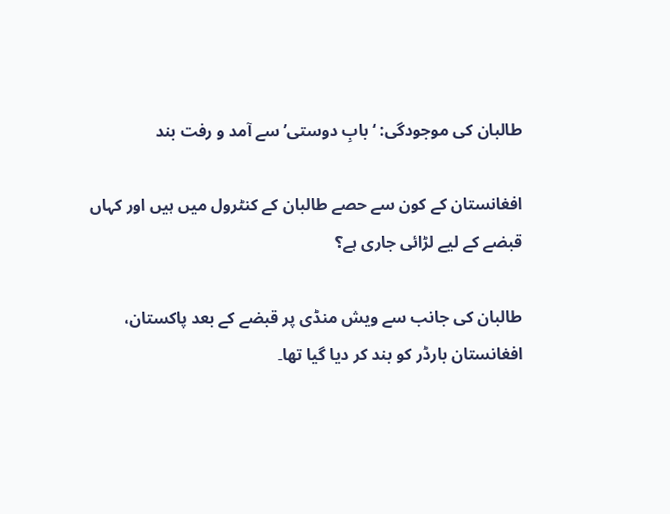طالبان کی موجودگی: ‘بابِ دوستی’ سے آمد و رفت بند

افغانستان کے کون سے حصے طالبان کے کنٹرول میں ہیں اور کہاں قبضے کے لیے لڑائی جاری ہے؟

طالبان کی جانب سے ویش منڈی پر قبضے کے بعد پاکستان، افغانستان بارڈر کو بند کر دیا گیا تھا۔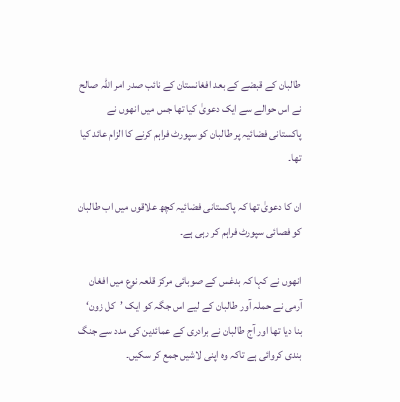طالبان کے قبضے کے بعد افغانستان کے نائب صدر امر اللہ صالح نے اس حوالے سے ایک دعویٰ کیا تھا جس میں انھوں نے پاکستانی فضائیہ پر طالبان کو سپورٹ فراہم کرنے کا الزام عائد کیا تھا۔

ان کا دعویٰ تھا کہ پاکستانی فضائیہ کچھ علاقوں میں اب طالبان کو فصائی سپورٹ فراہم کر رہی ہے۔

انھوں نے کہا کہ بدغس کے صوبائی مرکز قلعہ نوع میں افغان آرمی نے حملہ آور طالبان کے لیے اس جگہ کو ایک ’کل زون‘ بنا دیا تھا اور آج طالبان نے برادری کے عمائدین کی مدد سے جنگ بندی کروائی ہے تاکہ وہ اپنی لاشیں جمع کر سکیں۔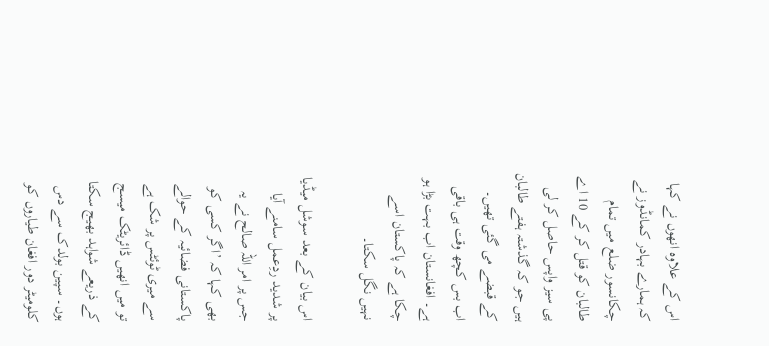اس کے علاوہ انھوں نے کہا کہ ہمارے بہادر کمانڈوز نے چکانسور ضلع میں تمام طالبان کو قتل کر کے 10 اے پی سیز واپس حاصل کر لی ہیں جو کہ گذشتہ ہفتے طالبان کے قبضے می گئی تھیں۔ اب بس کچھ وقت ہی باقی ہے۔ افغانستان اب بہت بڑا ہو چکا ہے کہ پاکستان اسے نہیں نگل سکتا۔

اس بیان کے بعد سوشل میڈیا پر شدید ردِعمل سامنے آیا جس پر امر اللہ صالح نے یہ بھی کہا کہ ’اگر کسی کو پاکستانی فضائیہ کے حوالے سے میری ٹوئٹس پر شک ہے تو میں انھیں ڈائریٹک میسج کے ذریعے شواہد بھیج سکتا ہوں۔ سپین بولدک سے دس کلومیٹر دور افغان طیاروں کو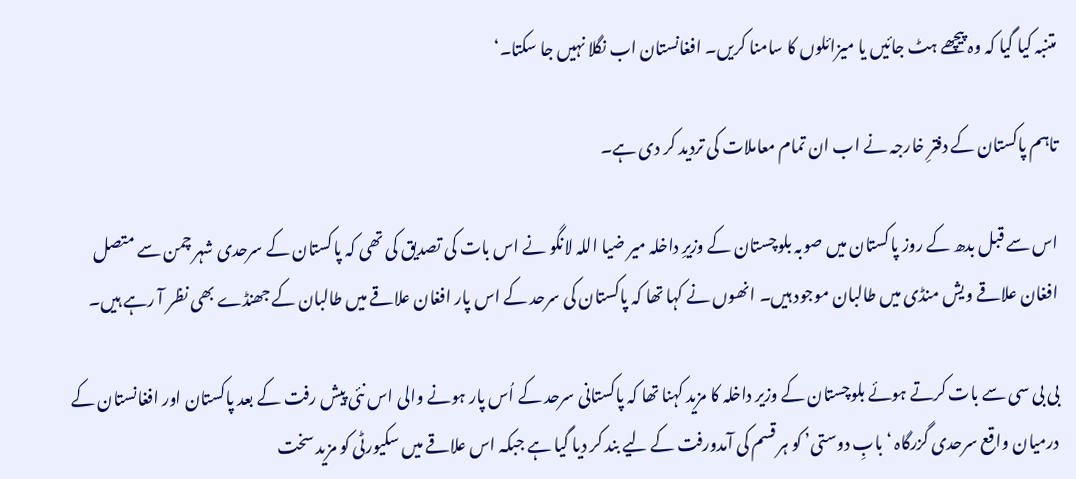متنبہ کیا گیا کہ وہ پیچھے ہٹ جائیں یا میزائلوں کا سامنا کریں۔ افغانستان اب نگلا نہیں جا سکتا۔‘

تاہم پاکستان کے دفترِ خارجہ نے اب ان تمام معاملات کی تردید کر دی ہے۔

اس سے قبل بدھ کے روز پاکستان میں صوبہ بلوچستان کے وزیرِ داخلہ میر ضیا اللہ لانگو نے اس بات کی تصدیق کی تھی کہ پاکستان کے سرحدی شہر چمن سے متصل افغان علاقے ویش منڈی میں طالبان موجود ہیں۔ انھوں نے کہا تھا کہ پاکستان کی سرحد کے اس پار افغان علاقے میں طالبان کے جھنڈے بھی نظر آ رہے ہیں۔

بی بی سی سے بات کرتے ہوئے بلوچستان کے وزیر داخلہ کا مزید کہنا تھا کہ پاکستانی سرحد کے اُس پار ہونے والی اس نئی پیش رفت کے بعد پاکستان اور افغانستان کے درمیان واقع سرحدی گزرگاہ ‘بابِ دوستی’ کو ہر قسم کی آمدورفت کے لیے بند کر دیا گیا ہے جبکہ اس علاقے میں سکیورٹی کو مزید سخت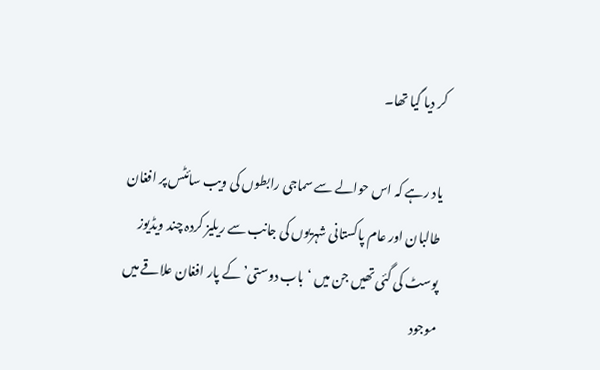کر دیا گیا تھا۔

یاد رہے کہ اس حوالے سے سماجی رابطوں کی ویب سائٹس پر افغان طالبان اور عام پاکستانی شہریوں کی جانب سے ریلیز کردہ چند ویڈیوز پوسٹ کی گئی تھیں جن میں ‘باب دوستی’ کے پار افغان علاقے میں موجود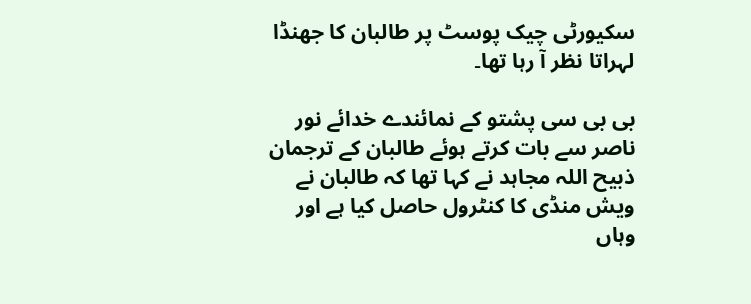سکیورٹی چیک پوسٹ پر طالبان کا جھنڈا لہراتا نظر آ رہا تھا۔

بی بی سی پشتو کے نمائندے خدائے نور ناصر سے بات کرتے ہوئے طالبان کے ترجمان ذبیح اللہ مجاہد نے کہا تھا کہ طالبان نے ویش منڈی کا کنٹرول حاصل کیا ہے اور وہاں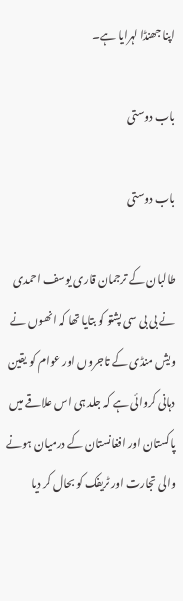اپنا جھنڈا لہرایا ہے۔

باب دوستی

باب دوستی

طالبان کے ترجمان قاری یوسف احمدی نے بی بی سی پشتو کو بتایا تھا کہ انھوں نے ویش منڈی کے تاجروں اور عوام کو یقین دہانی کروائی ہے کہ جلد ہی اس علاقے میں پاکستان اور افغانستان کے درمیان ہونے والی تجارت اور ٹریفک کو بحال کر دیا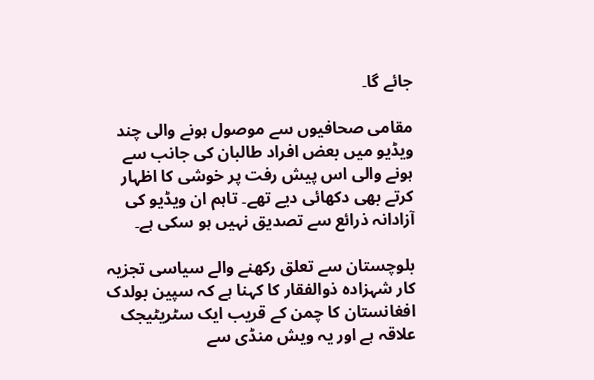جائے گا۔

مقامی صحافیوں سے موصول ہونے والی چند ویڈیو میں بعض افراد طالبان کی جانب سے ہونے والی اس پیش رفت پر خوشی کا اظہار کرتے بھی دکھائی دیے تھے۔ تاہم ان ویڈیو کی آزادانہ ذرائع سے تصدیق نہیں ہو سکی ہے۔

بلوچستان سے تعلق رکھنے والے سیاسی تجزیہ کار شہزادہ ذوالفقار کا کہنا ہے کہ سپین بولدک افغانستان کا چمن کے قریب ایک سٹریٹیجک علاقہ ہے اور یہ ویش منڈی سے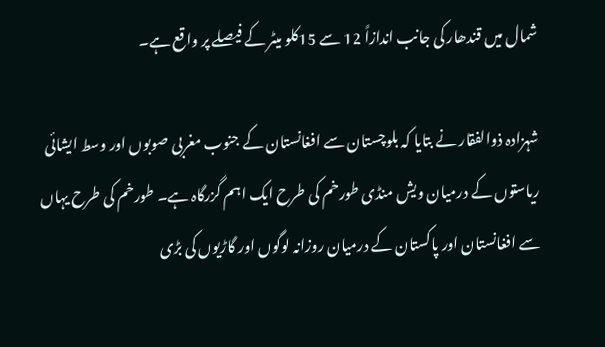شمال میں قندھار کی جانب اندازاً 12 سے 15کلو میٹر کے فیصلے پر واقع ہے۔

شہزادہ ذوالفقار نے بتایا کہ بلوچستان سے افغانستان کے جنوب مغربی صوبوں اور وسط ایشائی ریاستوں کے درمیان ویش منڈی طورخم کی طرح ایک اہم گزرگاہ ہے۔ طورخم کی طرح یہاں سے افغانستان اور پاکستان کے درمیان روزانہ لوگوں اور گاڑیوں کی بڑی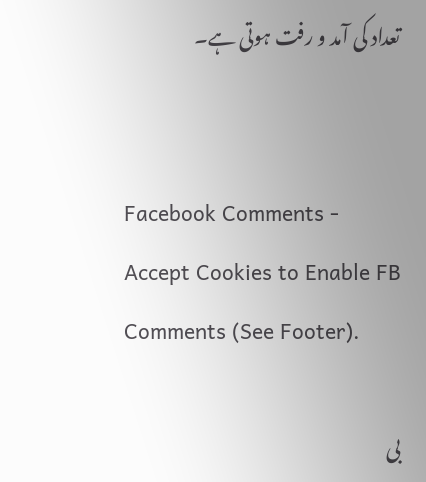تعداد کی آمد و رفت ہوتی ہے۔


Facebook Comments - Accept Cookies to Enable FB Comments (See Footer).

بی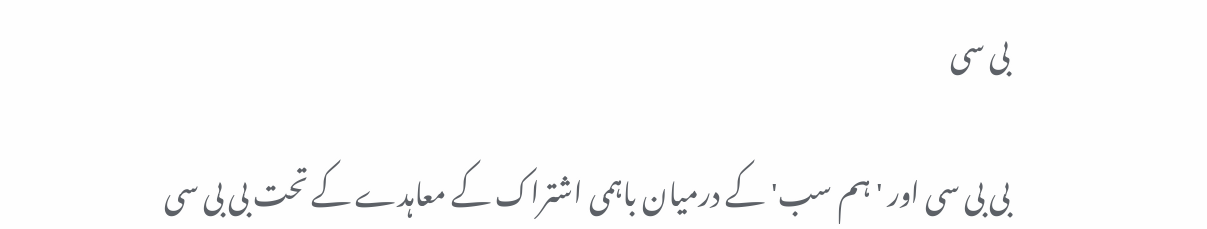بی سی

بی بی سی اور 'ہم سب' کے درمیان باہمی اشتراک کے معاہدے کے تحت بی بی سی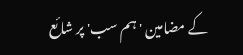کے مضامین 'ہم سب' پر شائع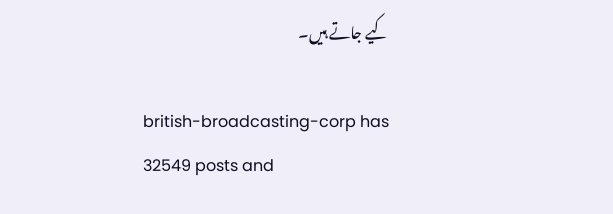کیے جاتے ہیں۔

british-broadcasting-corp has 32549 posts and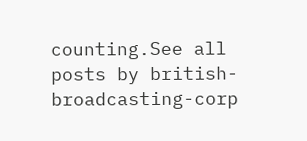counting.See all posts by british-broadcasting-corp